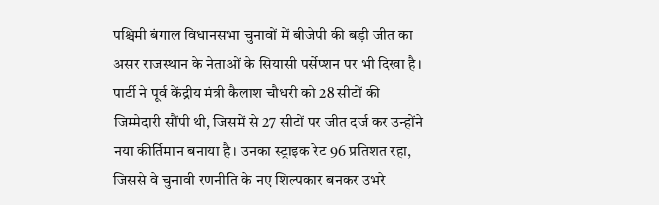पश्चिमी बंगाल विधानसभा चुनावों में बीजेपी की बड़ी जीत का असर राजस्थान के नेताओं के सियासी पर्सेप्शन पर भी दिखा है। पार्टी ने पूर्व केंद्रीय मंत्री कैलाश चौधरी को 28 सीटों की जिम्मेदारी सौंपी थी, जिसमें से 27 सीटों पर जीत दर्ज कर उन्होंने नया कीर्तिमान बनाया है। उनका स्ट्राइक रेट 96 प्रतिशत रहा, जिससे वे चुनावी रणनीति के नए शिल्पकार बनकर उभरे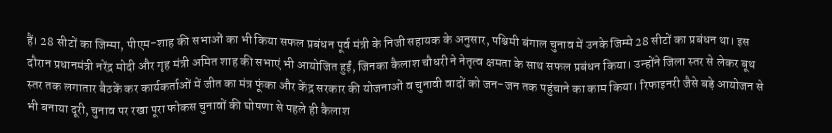हैं। 28 सीटों का जिम्मा, पीएम-शाह की सभाओं का भी किया सफल प्रबंधन पूर्व मंत्री के निजी सहायक के अनुसार, पश्चिमी बंगाल चुनाव में उनके जिम्मे 28 सीटों का प्रबंधन था। इस दौरान प्रधानमंत्री नरेंद्र मोदी और गृह मंत्री अमित शाह की सभाएं भी आयोजित हुईं, जिनका कैलाश चौधरी ने नेतृत्व क्षमता के साथ सफल प्रबंधन किया। उन्होंने जिला स्तर से लेकर बूथ स्तर तक लगातार बैठकें कर कार्यकर्ताओं में जीत का मंत्र फूंका और केंद्र सरकार की योजनाओं व चुनावी वादों को जन-जन तक पहुंचाने का काम किया। रिफाइनरी जैसे बड़े आयोजन से भी बनाया दूरी, चुनाव पर रखा पूरा फोकस चुनावों की घोषणा से पहले ही कैलाश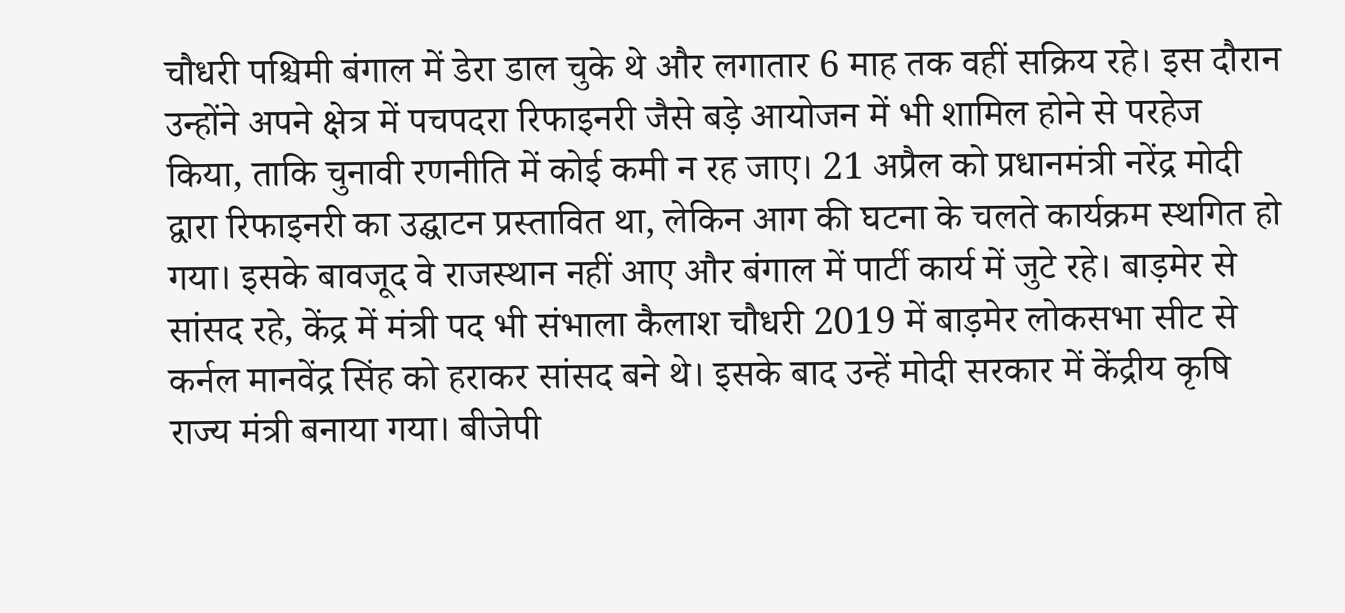चौधरी पश्चिमी बंगाल में डेरा डाल चुके थे और लगातार 6 माह तक वहीं सक्रिय रहे। इस दौरान उन्होंने अपने क्षेत्र में पचपदरा रिफाइनरी जैसे बड़े आयोजन में भी शामिल होने से परहेज किया, ताकि चुनावी रणनीति में कोई कमी न रह जाए। 21 अप्रैल को प्रधानमंत्री नरेंद्र मोदी द्वारा रिफाइनरी का उद्घाटन प्रस्तावित था, लेकिन आग की घटना के चलते कार्यक्रम स्थगित हो गया। इसके बावजूद वे राजस्थान नहीं आए और बंगाल में पार्टी कार्य में जुटे रहे। बाड़मेर से सांसद रहे, केंद्र में मंत्री पद भी संभाला कैलाश चौधरी 2019 में बाड़मेर लोकसभा सीट से कर्नल मानवेंद्र सिंह को हराकर सांसद बने थे। इसके बाद उन्हें मोदी सरकार में केंद्रीय कृषि राज्य मंत्री बनाया गया। बीजेपी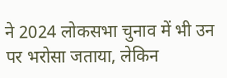ने 2024 लोकसभा चुनाव में भी उन पर भरोसा जताया, लेकिन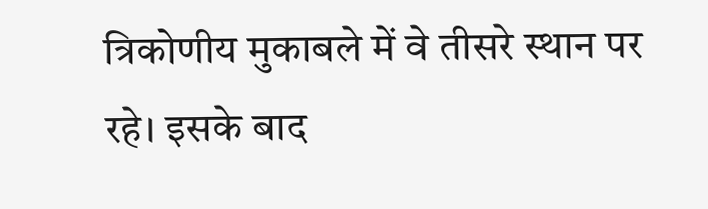त्रिकोणीय मुकाबले में वे तीसरे स्थान पर रहे। इसके बाद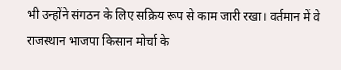भी उन्होंने संगठन के लिए सक्रिय रूप से काम जारी रखा। वर्तमान में वे राजस्थान भाजपा किसान मोर्चा के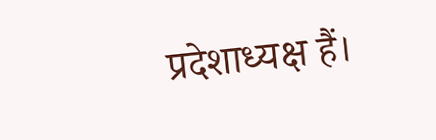प्रदेशाध्यक्ष हैं।